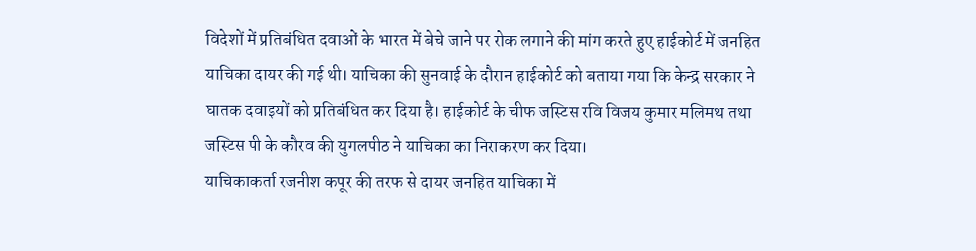विदेशों में प्रतिबंधित दवाओं के भारत में बेचे जाने पर रोक लगाने की मांग करते हुए हाईकोर्ट में जनहित याचिका दायर की गई थी। याचिका की सुनवाई के दौरान हाईकोर्ट को बताया गया कि केन्द्र सरकार ने घातक दवाइयों को प्रतिबंधित कर दिया है। हाईकोर्ट के चीफ जस्टिस रवि विजय कुमार मलिमथ तथा जस्टिस पी के कौरव की युगलपीठ ने याचिका का निराकरण कर दिया।
याचिकाकर्ता रजनीश कपूर की तरफ से दायर जनहित याचिका में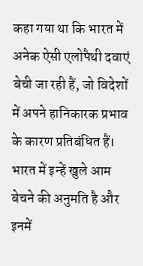कहा गया था कि भारत में अनेक ऐसी एलोपैथी दवाएं बेची जा रही हैं, जो विदेशों में अपने हानिकारक प्रभाव के कारण प्रतिबंधित हैं। भारत में इन्हें खुले आम बेचने की अनुमति है और इनमें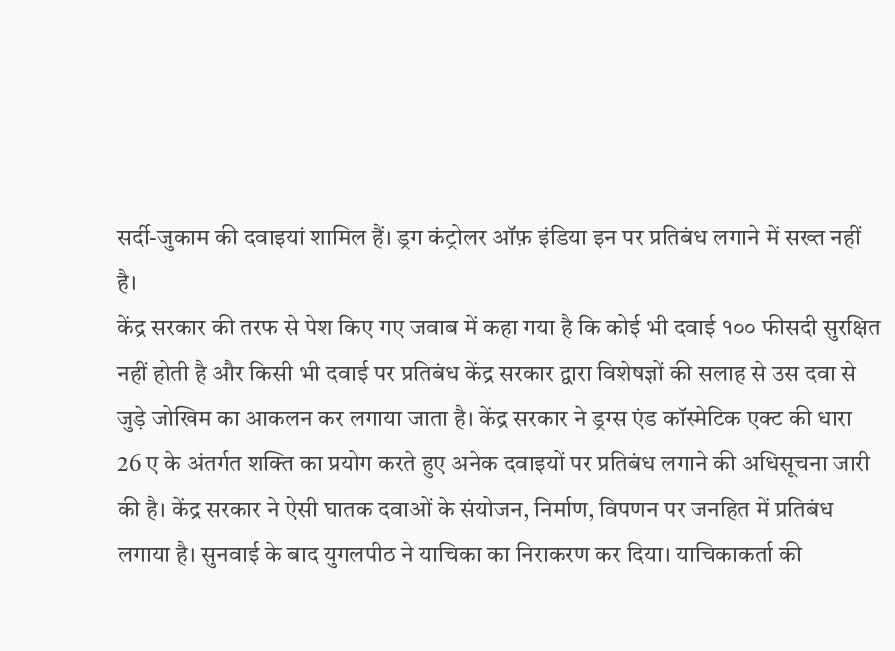सर्दी-जुकाम की दवाइयां शामिल हैं। ड्रग कंट्रोलर ऑफ़ इंडिया इन पर प्रतिबंध लगाने में सख्त नहीं है।
केंद्र सरकार की तरफ से पेश किए गए जवाब में कहा गया है कि कोई भी दवाई १०० फीसदी सुरक्षित नहीं होती है और किसी भी दवाई पर प्रतिबंध केंद्र सरकार द्वारा विशेषज्ञों की सलाह से उस दवा से जुड़े जोखिम का आकलन कर लगाया जाता है। केंद्र सरकार ने ड्रग्स एंड कॉस्मेटिक एक्ट की धारा 26 ए के अंतर्गत शक्ति का प्रयोग करते हुए अनेक दवाइयों पर प्रतिबंध लगाने की अधिसूचना जारी की है। केंद्र सरकार ने ऐसी घातक दवाओं के संयोजन, निर्माण, विपणन पर जनहित में प्रतिबंध लगाया है। सुनवाई के बाद युगलपीठ ने याचिका का निराकरण कर दिया। याचिकाकर्ता की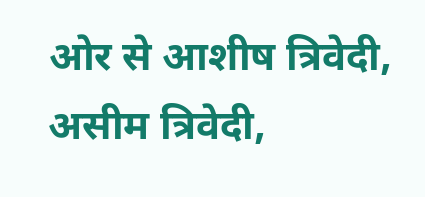ओर से आशीष त्रिवेदी, असीम त्रिवेदी,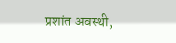प्रशांत अवस्थी,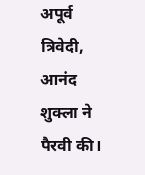अपूर्व त्रिवेदी, आनंद शुक्ला ने पैरवी की।